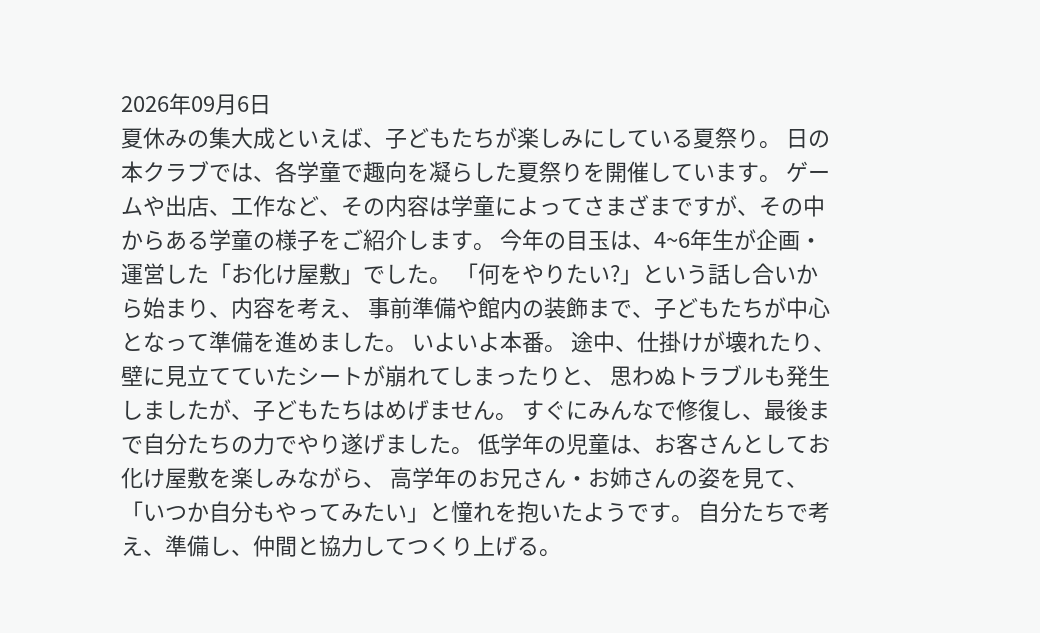2026年09月6日
夏休みの集大成といえば、子どもたちが楽しみにしている夏祭り。 日の本クラブでは、各学童で趣向を凝らした夏祭りを開催しています。 ゲームや出店、工作など、その内容は学童によってさまざまですが、その中からある学童の様子をご紹介します。 今年の目玉は、4~6年生が企画・運営した「お化け屋敷」でした。 「何をやりたい?」という話し合いから始まり、内容を考え、 事前準備や館内の装飾まで、子どもたちが中心となって準備を進めました。 いよいよ本番。 途中、仕掛けが壊れたり、壁に見立てていたシートが崩れてしまったりと、 思わぬトラブルも発生しましたが、子どもたちはめげません。 すぐにみんなで修復し、最後まで自分たちの力でやり遂げました。 低学年の児童は、お客さんとしてお化け屋敷を楽しみながら、 高学年のお兄さん・お姉さんの姿を見て、「いつか自分もやってみたい」と憧れを抱いたようです。 自分たちで考え、準備し、仲間と協力してつくり上げる。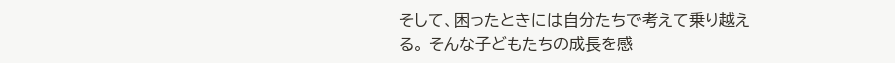そして、困ったときには自分たちで考えて乗り越える。 そんな子どもたちの成長を感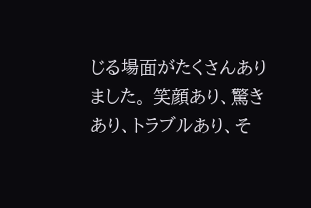じる場面がたくさんありました。 笑顔あり、驚きあり、トラブルあり、そ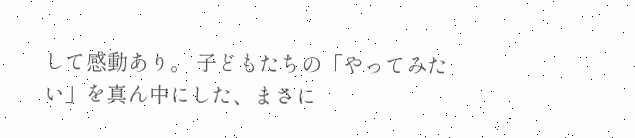して感動あり。 子どもたちの「やってみたい」を真ん中にした、まさに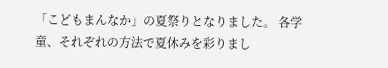「こどもまんなか」の夏祭りとなりました。 各学童、それぞれの方法で夏休みを彩りまし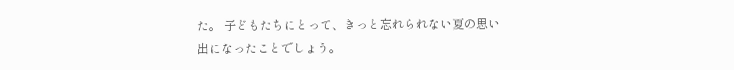た。 子どもたちにとって、きっと忘れられない夏の思い出になったことでしょう。